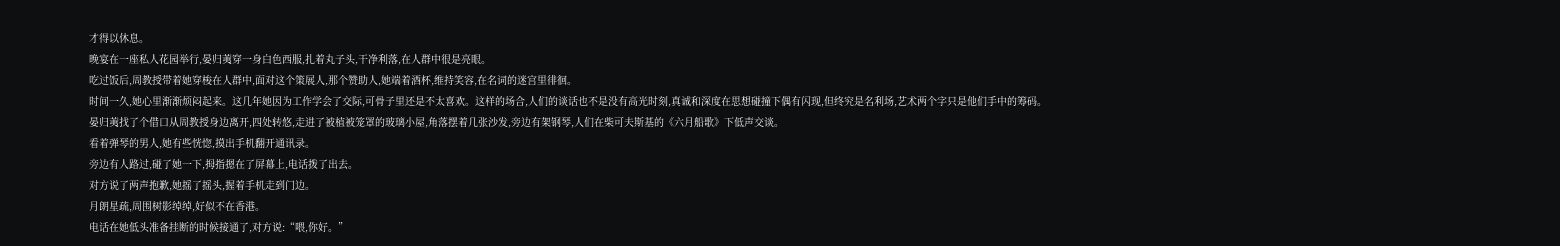才得以休息。
晚宴在一座私人花园举行,晏归荑穿一身白色西服,扎着丸子头,干净利落,在人群中很是亮眼。
吃过饭后,周教授带着她穿梭在人群中,面对这个策展人,那个赞助人,她端着酒杯,维持笑容,在名词的迷宫里徘徊。
时间一久,她心里渐渐烦闷起来。这几年她因为工作学会了交际,可骨子里还是不太喜欢。这样的场合,人们的谈话也不是没有高光时刻,真诚和深度在思想碰撞下偶有闪现,但终究是名利场,艺术两个字只是他们手中的筹码。
晏归荑找了个借口从周教授身边离开,四处转悠,走进了被植被笼罩的玻璃小屋,角落摆着几张沙发,旁边有架钢琴,人们在柴可夫斯基的《六月船歌》下低声交谈。
看着弹琴的男人,她有些恍惚,摸出手机翻开通讯录。
旁边有人路过,碰了她一下,拇指摁在了屏幕上,电话拨了出去。
对方说了两声抱歉,她摇了摇头,握着手机走到门边。
月朗星疏,周围树影绰绰,好似不在香港。
电话在她低头准备挂断的时候接通了,对方说:“喂,你好。”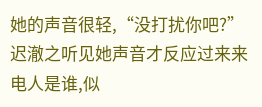她的声音很轻,“没打扰你吧?”
迟澈之听见她声音才反应过来来电人是谁,似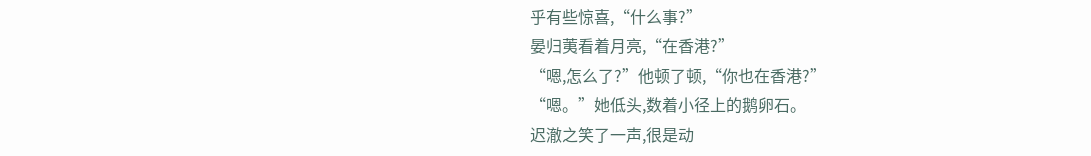乎有些惊喜,“什么事?”
晏归荑看着月亮,“在香港?”
“嗯,怎么了?”他顿了顿,“你也在香港?”
“嗯。”她低头,数着小径上的鹅卵石。
迟澈之笑了一声,很是动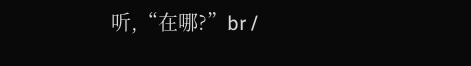听,“在哪?”br /